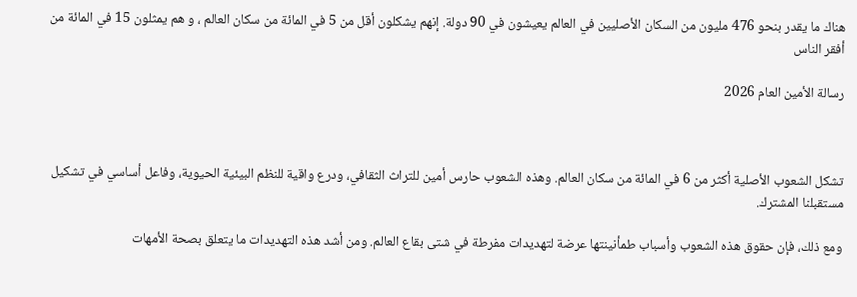هناك ما يقدر بنحو 476 مليون من السكان الأصليين في العالم يعيشون في 90 دولة. إنهم يشكلون أقل من 5 في المائة من سكان العالم ، و هم يمثلون 15 في المائة من أفقر الناس

رسالة الأمين العام 2026



تشكل الشعوب الأصلية أكثر من 6 في المائة من سكان العالم. وهذه الشعوب حارس أمين للتراث الثقافي، ودرع واقية للنظم البيئية الحيوية، وفاعل أساسي في تشكيل مستقبلنا المشترك.

ومع ذلك، فإن حقوق هذه الشعوب وأسباب طمأنينتها عرضة لتهديدات مفرطة في شتى بقاع العالم. ومن أشد هذه التهديدات ما يتعلق بصحة الأمهات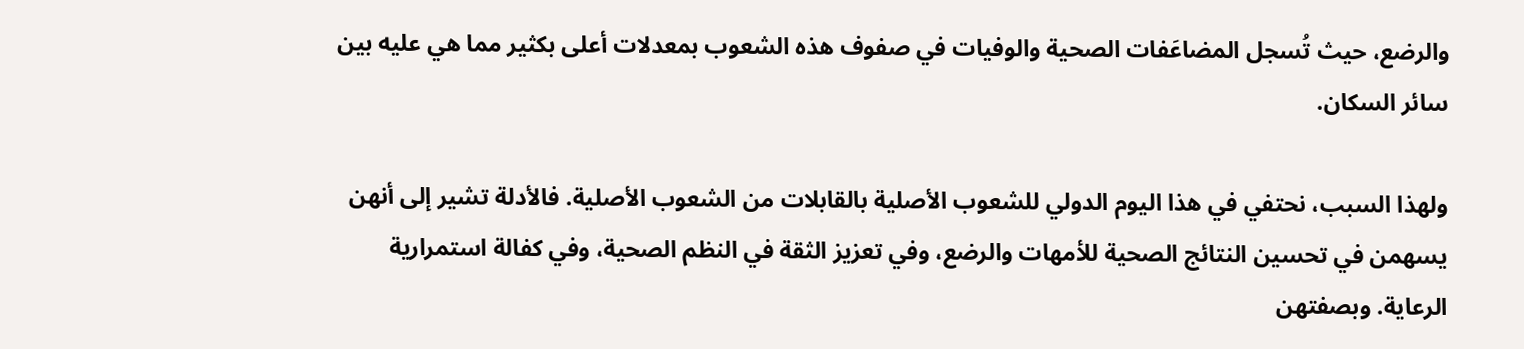والرضع، حيث تُسجل المضاعَفات الصحية والوفيات في صفوف هذه الشعوب بمعدلات أعلى بكثير مما هي عليه بين سائر السكان.

ولهذا السبب، نحتفي في هذا اليوم الدولي للشعوب الأصلية بالقابلات من الشعوب الأصلية. فالأدلة تشير إلى أنهن يسهمن في تحسين النتائج الصحية للأمهات والرضع، وفي تعزيز الثقة في النظم الصحية، وفي كفالة استمرارية الرعاية. وبصفتهن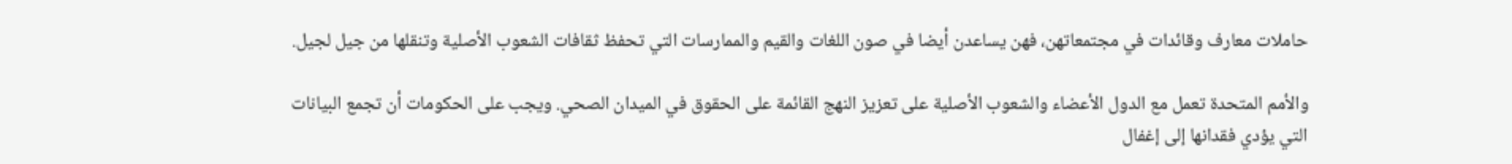حاملات معارف وقائدات في مجتمعاتهن، فهن يساعدن أيضا في صون اللغات والقيم والممارسات التي تحفظ ثقافات الشعوب الأصلية وتنقلها من جيل لجيل.

والأمم المتحدة تعمل مع الدول الأعضاء والشعوب الأصلية على تعزيز النهج القائمة على الحقوق في الميدان الصحي. ويجب على الحكومات أن تجمع البيانات التي يؤدي فقدانها إلى إغفال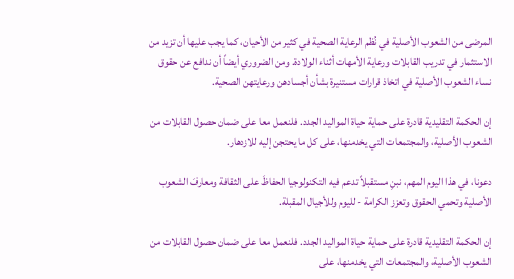المرضى من الشعوب الأصلية في نُظم الرعاية الصحية في كثير من الأحيان، كما يجب عليها أن تزيد من الاستثمار في تدريب القابلات ورعاية الأمهات أثناء الولادة. ومن الضروري أيضاً أن ندافع عن حقوق نساء الشعوب الأصلية في اتخاذ قرارات مستنيرة بشأن أجسادهن ورعايتهن الصحية.

إن الحكمة التقليدية قادرة على حماية حياة المواليد الجدد. فلنعمل معا على ضمان حصول القابلات من الشعوب الأصلية، والمجتمعات التي يخدمنها، على كل ما يحتجن إليه للازدهار.

دعونا، في هذا اليوم المهم، نبنِ مستقبلاً تدعم فيه التكنولوجيا الحفاظَ على الثقافة ومعارفَ الشعوب الأصلية وتحمي الحقوق وتعزز الكرامة - لليوم وللأجيال المقبلة.

إن الحكمة التقليدية قادرة على حماية حياة المواليد الجدد. فلنعمل معا على ضمان حصول القابلات من الشعوب الأصلية، والمجتمعات التي يخدمنها، على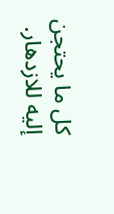كل ما يحتجن إليه للازدهار.